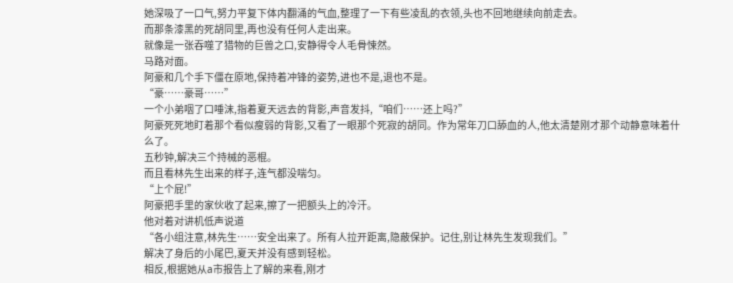她深吸了一口气,努力平复下体内翻涌的气血,整理了一下有些凌乱的衣领,头也不回地继续向前走去。
而那条漆黑的死胡同里,再也没有任何人走出来。
就像是一张吞噬了猎物的巨兽之口,安静得令人毛骨悚然。
马路对面。
阿豪和几个手下僵在原地,保持着冲锋的姿势,进也不是,退也不是。
“豪……豪哥……”
一个小弟咽了口唾沫,指着夏天远去的背影,声音发抖,“咱们……还上吗?”
阿豪死死地盯着那个看似瘦弱的背影,又看了一眼那个死寂的胡同。作为常年刀口舔血的人,他太清楚刚才那个动静意味着什么了。
五秒钟,解决三个持械的恶棍。
而且看林先生出来的样子,连气都没喘匀。
“上个屁!”
阿豪把手里的家伙收了起来,擦了一把额头上的冷汗。
他对着对讲机低声说道
“各小组注意,林先生……安全出来了。所有人拉开距离,隐蔽保护。记住,别让林先生发现我们。”
解决了身后的小尾巴,夏天并没有感到轻松。
相反,根据她从a市报告上了解的来看,刚才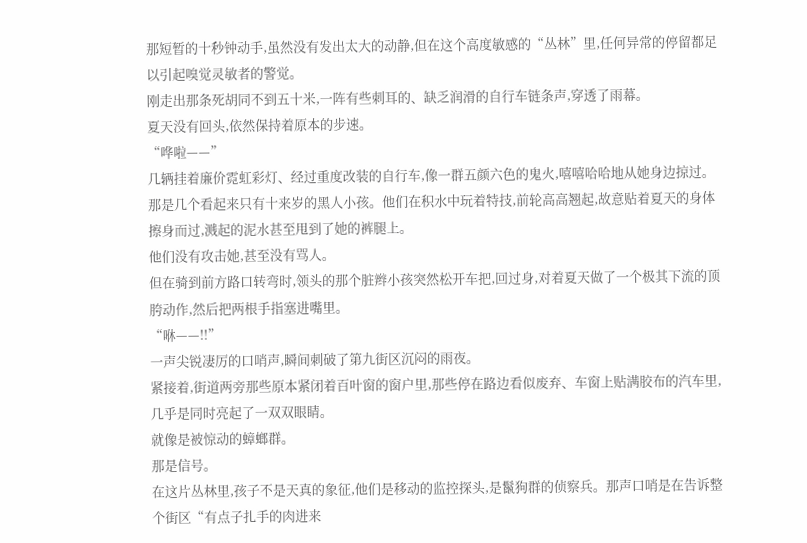那短暂的十秒钟动手,虽然没有发出太大的动静,但在这个高度敏感的“丛林”里,任何异常的停留都足以引起嗅觉灵敏者的警觉。
刚走出那条死胡同不到五十米,一阵有些刺耳的、缺乏润滑的自行车链条声,穿透了雨幕。
夏天没有回头,依然保持着原本的步速。
“哗啦——”
几辆挂着廉价霓虹彩灯、经过重度改装的自行车,像一群五颜六色的鬼火,嘻嘻哈哈地从她身边掠过。
那是几个看起来只有十来岁的黑人小孩。他们在积水中玩着特技,前轮高高翘起,故意贴着夏天的身体擦身而过,溅起的泥水甚至甩到了她的裤腿上。
他们没有攻击她,甚至没有骂人。
但在骑到前方路口转弯时,领头的那个脏辫小孩突然松开车把,回过身,对着夏天做了一个极其下流的顶胯动作,然后把两根手指塞进嘴里。
“咻——!!”
一声尖锐凄厉的口哨声,瞬间刺破了第九街区沉闷的雨夜。
紧接着,街道两旁那些原本紧闭着百叶窗的窗户里,那些停在路边看似废弃、车窗上贴满胶布的汽车里,几乎是同时亮起了一双双眼睛。
就像是被惊动的蟑螂群。
那是信号。
在这片丛林里,孩子不是天真的象征,他们是移动的监控探头,是鬣狗群的侦察兵。那声口哨是在告诉整个街区“有点子扎手的肉进来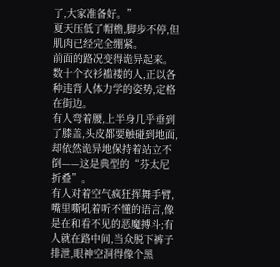了,大家准备好。”
夏天压低了帽檐,脚步不停,但肌肉已经完全绷紧。
前面的路况变得诡异起来。
数十个衣衫褴褛的人,正以各种违背人体力学的姿势,定格在街边。
有人弯着腰,上半身几乎垂到了膝盖,头皮都要触碰到地面,却依然诡异地保持着站立不倒——这是典型的“芬太尼折叠”。
有人对着空气疯狂挥舞手臂,嘴里嘶吼着听不懂的语言,像是在和看不见的恶魔搏斗;有人就在路中间,当众脱下裤子排泄,眼神空洞得像个黑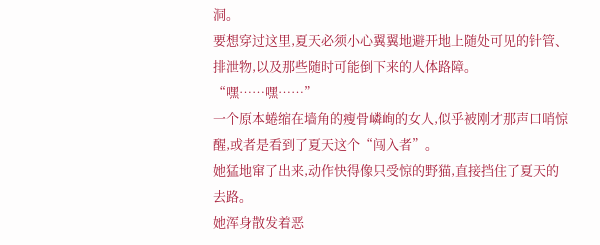洞。
要想穿过这里,夏天必须小心翼翼地避开地上随处可见的针管、排泄物,以及那些随时可能倒下来的人体路障。
“嘿……嘿……”
一个原本蜷缩在墙角的瘦骨嶙峋的女人,似乎被刚才那声口哨惊醒,或者是看到了夏天这个“闯入者”。
她猛地窜了出来,动作快得像只受惊的野猫,直接挡住了夏天的去路。
她浑身散发着恶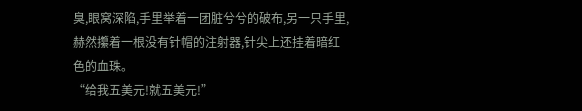臭,眼窝深陷,手里举着一团脏兮兮的破布,另一只手里,赫然攥着一根没有针帽的注射器,针尖上还挂着暗红色的血珠。
“给我五美元!就五美元!”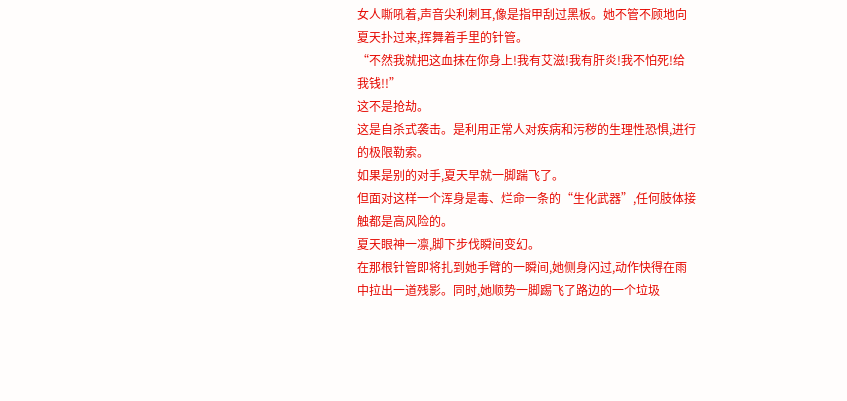女人嘶吼着,声音尖利刺耳,像是指甲刮过黑板。她不管不顾地向夏天扑过来,挥舞着手里的针管。
“不然我就把这血抹在你身上!我有艾滋!我有肝炎!我不怕死!给我钱!!”
这不是抢劫。
这是自杀式袭击。是利用正常人对疾病和污秽的生理性恐惧,进行的极限勒索。
如果是别的对手,夏天早就一脚踹飞了。
但面对这样一个浑身是毒、烂命一条的“生化武器”,任何肢体接触都是高风险的。
夏天眼神一凛,脚下步伐瞬间变幻。
在那根针管即将扎到她手臂的一瞬间,她侧身闪过,动作快得在雨中拉出一道残影。同时,她顺势一脚踢飞了路边的一个垃圾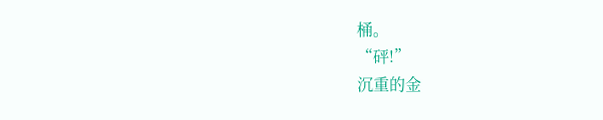桶。
“砰!”
沉重的金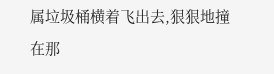属垃圾桶横着飞出去,狠狠地撞在那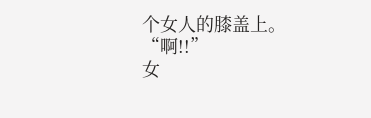个女人的膝盖上。
“啊!!”
女